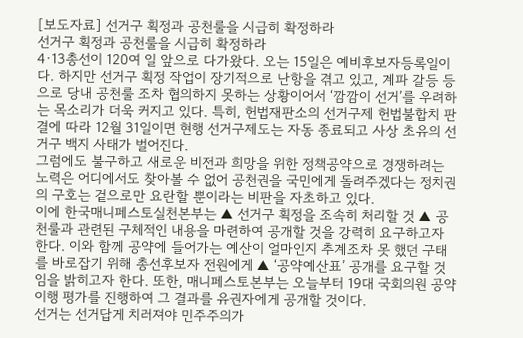[보도자료] 선거구 획정과 공천룰을 시급히 확정하라
선거구 획정과 공천룰을 시급히 확정하라
4·13총선이 120여 일 앞으로 다가왔다. 오는 15일은 예비후보자등록일이다. 하지만 선거구 획정 작업이 장기적으로 난항을 겪고 있고, 계파 갈등 등으로 당내 공천룰 조차 협의하지 못하는 상황이어서 ‘깜깜이 선거’를 우려하는 목소리가 더욱 커지고 있다. 특히, 헌법재판소의 선거구제 헌법불합치 판결에 따라 12월 31일이면 현행 선거구제도는 자동 종료되고 사상 초유의 선거구 백지 사태가 벌어진다.
그럼에도 불구하고 새로운 비전과 희망을 위한 정책공약으로 경쟁하려는 노력은 어디에서도 찾아볼 수 없어 공천권을 국민에게 돌려주겠다는 정치권의 구호는 겉으로만 요란할 뿐이라는 비판을 자초하고 있다.
이에 한국매니페스토실천본부는 ▲ 선거구 획정을 조속히 처리할 것 ▲ 공천룰과 관련된 구체적인 내용을 마련하여 공개할 것을 강력히 요구하고자 한다. 이와 함께 공약에 들어가는 예산이 얼마인지 추계조차 못 했던 구태를 바로잡기 위해 총선후보자 전원에게 ▲ ‘공약예산표’ 공개를 요구할 것임을 밝히고자 한다. 또한, 매니페스토본부는 오늘부터 19대 국회의원 공약이행 평가를 진행하여 그 결과를 유권자에게 공개할 것이다.
선거는 선거답게 치러져야 민주주의가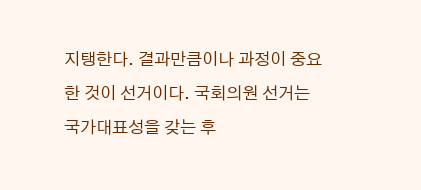지탱한다. 결과만큼이나 과정이 중요한 것이 선거이다. 국회의원 선거는 국가대표성을 갖는 후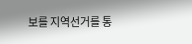보를 지역선거를 통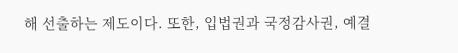해 선출하는 제도이다. 또한, 입법권과 국정감사권, 예결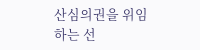산심의권을 위임하는 선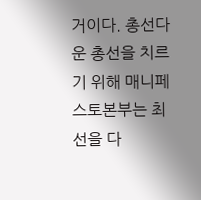거이다. 총선다운 총선을 치르기 위해 매니페스토본부는 최선을 다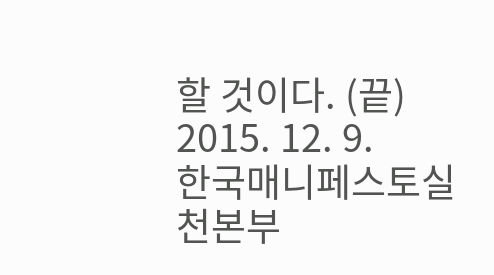할 것이다. (끝)
2015. 12. 9.
한국매니페스토실천본부